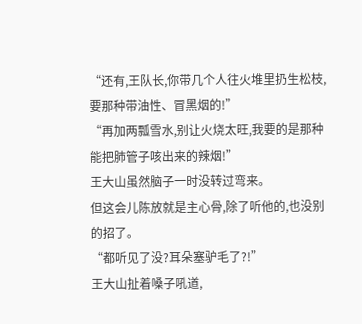“还有,王队长,你带几个人往火堆里扔生松枝,要那种带油性、冒黑烟的!”
“再加两瓢雪水,别让火烧太旺,我要的是那种能把肺管子咳出来的辣烟!”
王大山虽然脑子一时没转过弯来。
但这会儿陈放就是主心骨,除了听他的,也没别的招了。
“都听见了没?耳朵塞驴毛了?!”
王大山扯着嗓子吼道,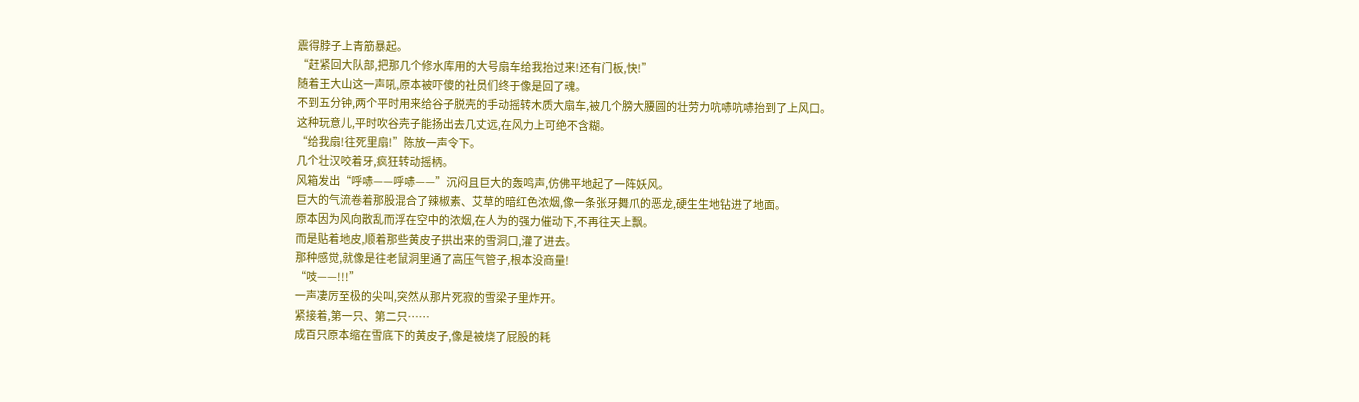震得脖子上青筋暴起。
“赶紧回大队部,把那几个修水库用的大号扇车给我抬过来!还有门板,快!”
随着王大山这一声吼,原本被吓傻的社员们终于像是回了魂。
不到五分钟,两个平时用来给谷子脱壳的手动摇转木质大扇车,被几个膀大腰圆的壮劳力吭哧吭哧抬到了上风口。
这种玩意儿,平时吹谷壳子能扬出去几丈远,在风力上可绝不含糊。
“给我扇!往死里扇!”陈放一声令下。
几个壮汉咬着牙,疯狂转动摇柄。
风箱发出“呼哧——呼哧——”沉闷且巨大的轰鸣声,仿佛平地起了一阵妖风。
巨大的气流卷着那股混合了辣椒素、艾草的暗红色浓烟,像一条张牙舞爪的恶龙,硬生生地钻进了地面。
原本因为风向散乱而浮在空中的浓烟,在人为的强力催动下,不再往天上飘。
而是贴着地皮,顺着那些黄皮子拱出来的雪洞口,灌了进去。
那种感觉,就像是往老鼠洞里通了高压气管子,根本没商量!
“吱——!!!”
一声凄厉至极的尖叫,突然从那片死寂的雪梁子里炸开。
紧接着,第一只、第二只……
成百只原本缩在雪底下的黄皮子,像是被烧了屁股的耗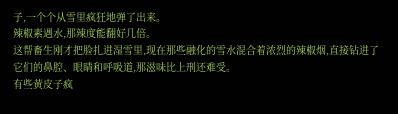子,一个个从雪里疯狂地弹了出来。
辣椒素遇水,那辣度能翻好几倍。
这帮畜生刚才把脸扎进湿雪里,现在那些融化的雪水混合着浓烈的辣椒烟,直接钻进了它们的鼻腔、眼睛和呼吸道,那滋味比上刑还难受。
有些黄皮子疯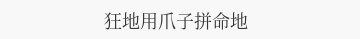狂地用爪子拼命地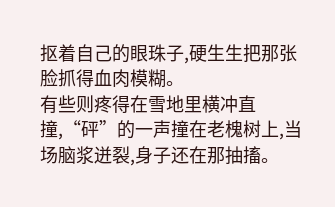抠着自己的眼珠子,硬生生把那张脸抓得血肉模糊。
有些则疼得在雪地里横冲直撞,“砰”的一声撞在老槐树上,当场脑浆迸裂,身子还在那抽搐。